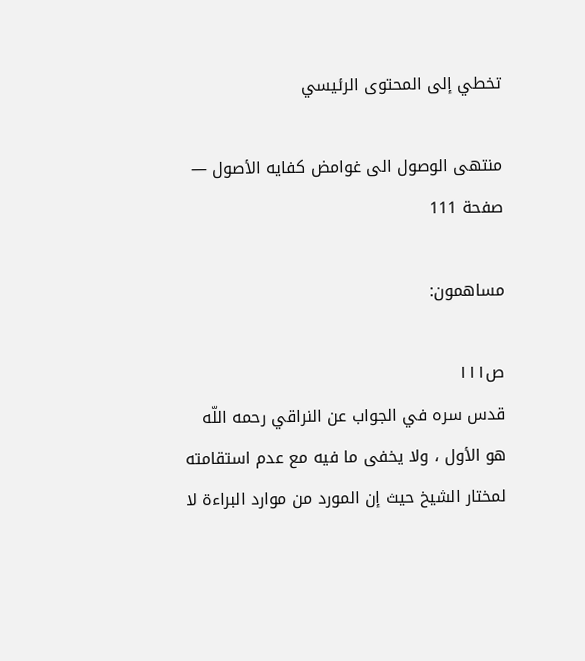تخطي إلى المحتوى الرئيسي

منتهى الوصول الى غوامض كفايه الأصول — صفحة 111

مساهمون:

ص١١١
قدس سره في الجواب عن النراقي رحمه اللّه هو الأول ، ولا يخفى ما فيه مع عدم استقامته لمختار الشيخ حيث إن المورد من موارد البراءة لا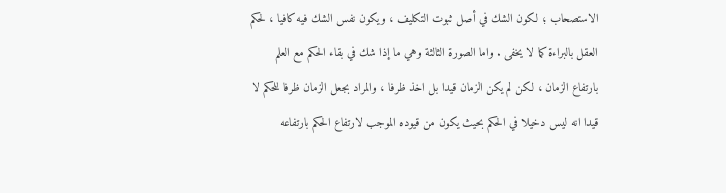الاستصحاب ؛ لكون الشك في أصل ثبوت التكليف ، ويكون نفس الشك فيه كافيا ، لحكم العقل بالبراءة كما لا يخفى . واما الصورة الثالثة وهي ما إذا شك في بقاء الحكم مع العلم بارتفاع الزمان ، لكن لم يكن الزمان قيدا بل اخذ ظرفا ، والمراد بجعل الزمان ظرفا للحكم لا قيدا انه ليس دخيلا في الحكم بحيث يكون من قيوده الموجب لارتفاع الحكم بارتفاعه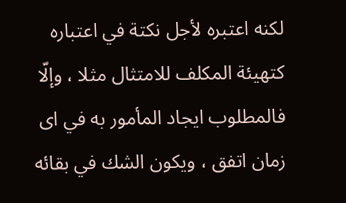لكنه اعتبره لأجل نكتة في اعتباره كتهيئة المكلف للامتثال مثلا ، وإلّا فالمطلوب ايجاد المأمور به في اى زمان اتفق ، ويكون الشك في بقائه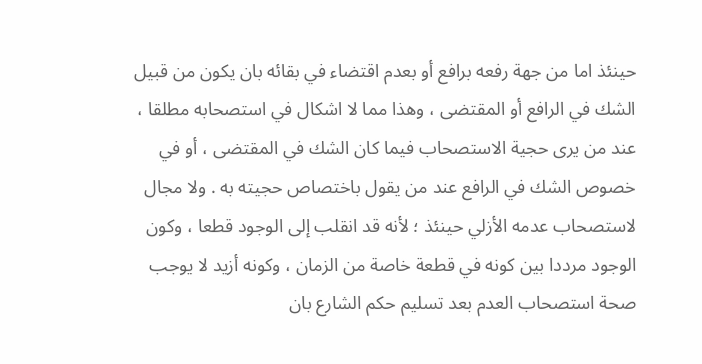حينئذ اما من جهة رفعه برافع أو بعدم اقتضاء في بقائه بان يكون من قبيل الشك في الرافع أو المقتضى ، وهذا مما لا اشكال في استصحابه مطلقا ، عند من يرى حجية الاستصحاب فيما كان الشك في المقتضى ، أو في خصوص الشك في الرافع عند من يقول باختصاص حجيته به . ولا مجال لاستصحاب عدمه الأزلي حينئذ ؛ لأنه قد انقلب إلى الوجود قطعا ، وكون الوجود مرددا بين كونه في قطعة خاصة من الزمان ، وكونه أزيد لا يوجب صحة استصحاب العدم بعد تسليم حكم الشارع بان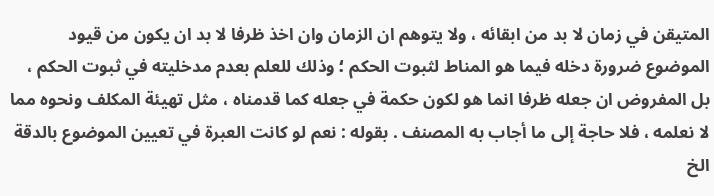المتيقن في زمان لا بد من ابقائه ، ولا يتوهم ان الزمان وان اخذ ظرفا لا بد ان يكون من قيود الموضوع ضرورة دخله فيما هو المناط لثبوت الحكم ؛ وذلك للعلم بعدم مدخليته في ثبوت الحكم ، بل المفروض ان جعله ظرفا انما هو لكون حكمة في جعله كما قدمناه ، مثل تهيئة المكلف ونحوه مما لا نعلمه ، فلا حاجة إلى ما أجاب به المصنف . بقوله : نعم لو كانت العبرة في تعيين الموضوع بالدقة الخ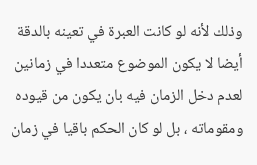وذلك لأنه لو كانت العبرة في تعينه بالدقة أيضا لا يكون الموضوع متعددا في زمانين لعدم دخل الزمان فيه بان يكون من قيوده ومقوماته ، بل لو كان الحكم باقيا في زمان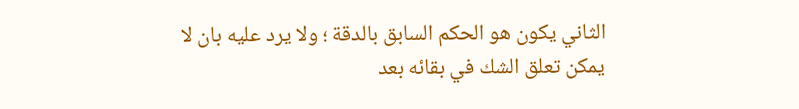الثاني يكون هو الحكم السابق بالدقة ؛ ولا يرد عليه بان لا يمكن تعلق الشك في بقائه بعد